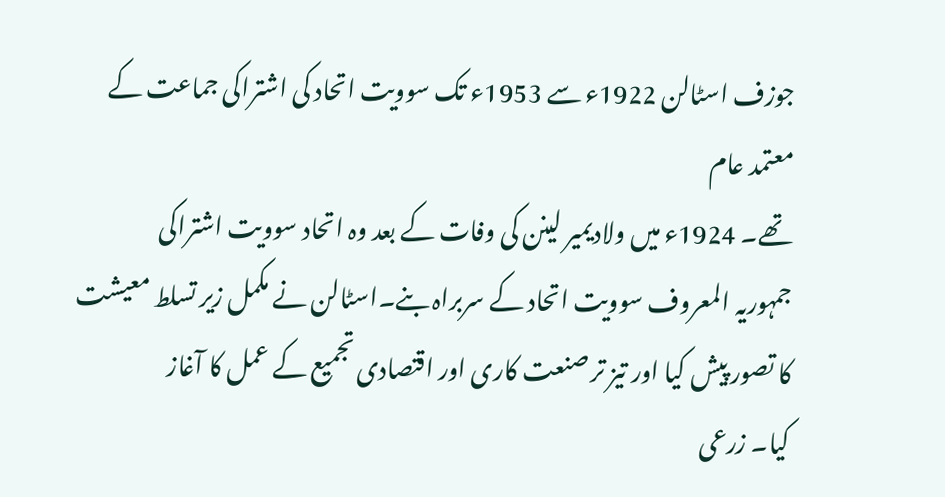جوزف اسٹالن 1922ء سے 1953ء تک سوویت اتحاد کی اشتراکی جماعت کے معتمد عام
تھے۔ 1924ء میں ولادیمیر لینن کی وفات کے بعد وہ اتحاد سوویت اشتراکی
جمہوریہ المعروف سوویت اتحاد کے سربراہ بنے۔اسٹالن نے مکمل زیر تسلط معیشت
کا تصور پیش کیا اور تیز تر صنعت کاری اور اقتصادی تجمیع کے عمل کا آغاز
کیا۔ زرعی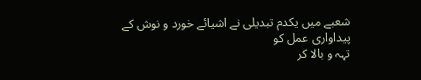شعبے میں یکدم تبدیلی نے اشیائے خورد و نوش کے پیداواری عمل کو
تہہ و بالا کر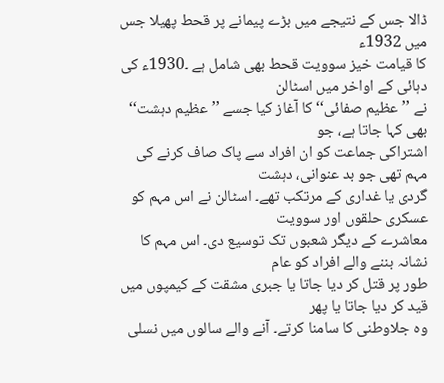ڈالا جس کے نتیجے میں بڑے پیمانے پر قحط پھیلا جس میں 1932ء
کا قیامت خیز سوویت قحط بھی شامل ہے ۔1930ء کی دہائی کے اواخر میں اسٹالن
نے ’’عظیم صفائی‘‘ کا آغاز کیا جسے ’’عظیم دہشت‘‘ بھی کہا جاتا ہے، جو
اشتراکی جماعت کو ان افراد سے پاک صاف کرنے کی مہم تھی جو بد عنوانی، دہشت
گردی یا غداری کے مرتکب تھے۔ اسٹالن نے اس مہم کو عسکری حلقوں اور سوویت
معاشرے کے دیگر شعبوں تک توسیع دی۔ اس مہم کا نشانہ بننے والے افراد کو عام
طور پر قتل کر دیا جاتا یا جبری مشقت کے کیمپوں میں قید کر دیا جاتا یا پھر
وہ جلاوطنی کا سامنا کرتے۔ آنے والے سالوں میں نسلی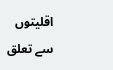اقلیتوں سے تعلق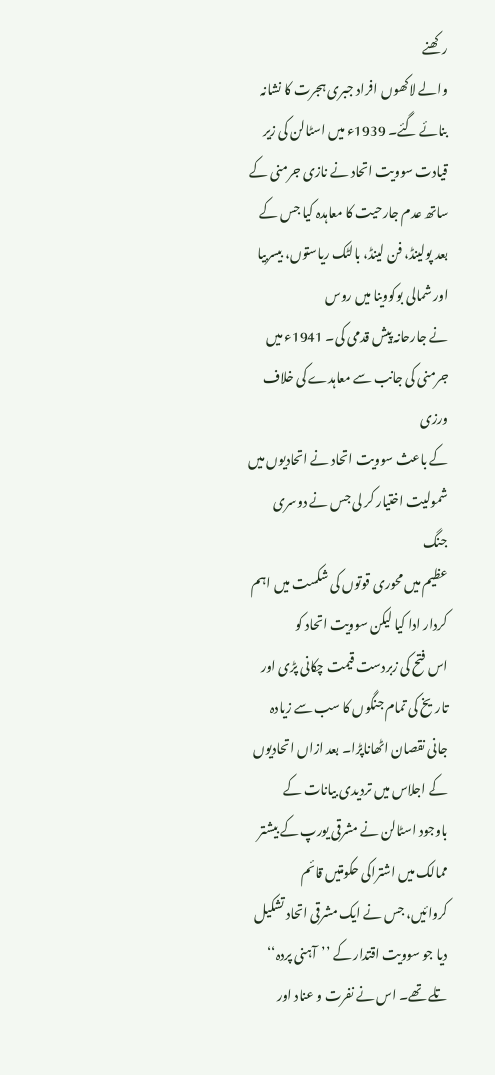رکھنے
والے لاکھوں افراد جبری ہجرت کا نشانہ بنائے گئے۔ 1939ء میں اسٹالن کی زیر
قیادت سوویت اتحاد نے نازی جرمنی کے ساتھ عدم جارحیت کا معاہدہ کیا جس کے
بعد پولینڈ، فن لینڈ، بالٹک ریاستوں، بیسربیا اور شمالی بوکووینا میں روس
نے جارحانہ پیش قدمی کی۔ 1941ء میں جرمنی کی جانب سے معاہدے کی خلاف ورزی
کے باعث سوویت اتحاد نے اتحادیوں میں شمولیت اختیار کر لی جس نے دوسری جنگ
عظیم میں محوری قوتوں کی شکست میں اہم کردار ادا کیا لیکن سوویت اتحاد کو
اس فتح کی زبردست قیمت چکانی پڑی اور تاریخ کی تمام جنگوں کا سب سے زیادہ
جانی نقصان اٹھاناپڑا۔ بعد ازاں اتحادیوں کے اجلاس میں تردیدی بیانات کے
باوجود اسٹالن نے مشرقی یورپ کے بیشتر ممالک میں اشتراکی حکومتیں قائم
کروائیں، جس نے ایک مشرقی اتحاد تشکیل دیا جو سوویت اقتدار کے ’’آہنی پردہ‘‘
تلے تھے۔ اس نے نفرت و عناد اور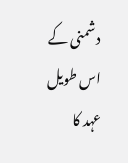دشمنی کے اس طویل عہد کا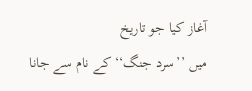آغاز کیا جو تاریخ
میں ’’سرد جنگ‘‘ کے نام سے جانا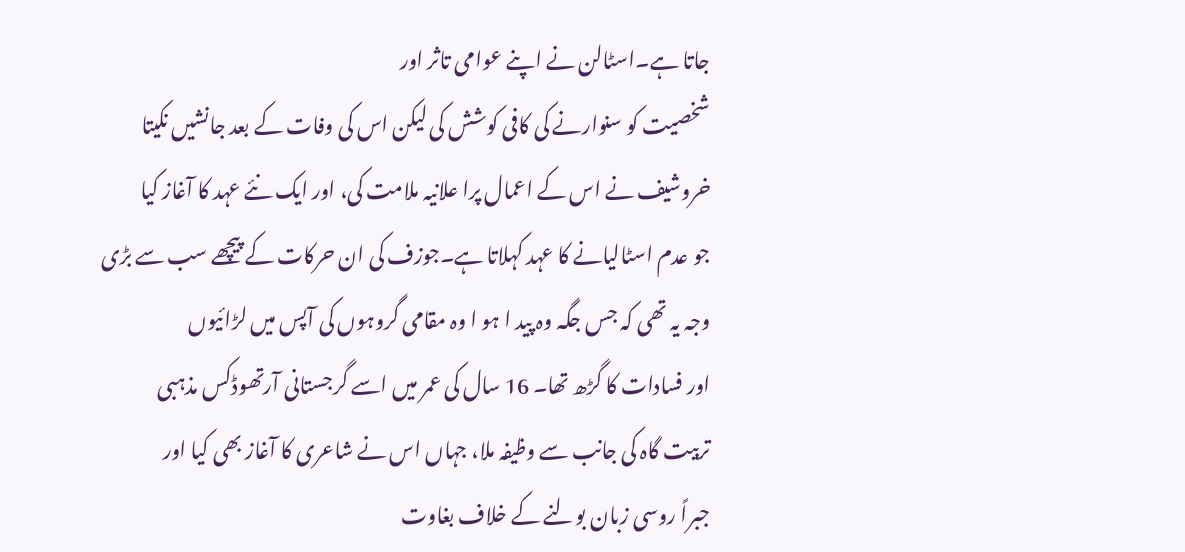جاتا ہے۔اسٹالن نے اپنے عوامی تاثر اور
شخصیت کو سنوارنے کی کافی کوشش کی لیکن اس کی وفات کے بعد جانشیں نکیتا
خروشیف نے اس کے اعمال پرا علانیہ ملامت کی، اور ایک نئے عہد کا آغاز کیا
جو عدم اسٹالیانے کا عہد کہلاتا ہے۔جوزف کی ان حرکات کے پیچھے سب سے بڑی
وجہ یہ تھی کہ جس جگہ وہ پید ا ہو ا وہ مقامی گروہوں کی آپس میں لڑائیوں
اور فسادات کا گڑھ تھا۔ 16 سال کی عمر میں اسے گرجستانی آرتھوڈکس مذہبی
تربیت گاہ کی جانب سے وظیفہ ملا، جہاں اس نے شاعری کا آغاز بھی کیا اور
جبراً روسی زبان بولنے کے خلاف بغاوت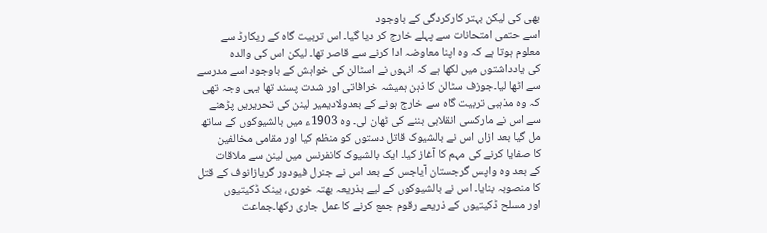بھی کی لیکن بہتر کارکردگی کے باوجود
اسے حتمی امتحانات سے پہلے خارج کر دیا گیا۔ اس تربیت گاہ کے ریکارڈ سے
معلوم ہوتا ہے کہ وہ اپنا معاوضہ ادا کرنے سے قاصر تھا۔ لیکن اس کی والدہ
کی یادداشتوں میں لکھا ہے کہ انہوں نے اسٹالن کی خواہش کے باوجود اسے مدرسے
سے اٹھا لیا۔جوزف سٹالن کا ذہن ہمیشہ خرافاتی اور شدت پسند تھا یہی وجہ تھی
کہ وہ مذہبی تربیت گاہ سے خارج ہونے کے بعدولادیمیر لینن کی تحریریں پڑھنے
سے اس نے مارکسی انقلابی بننے کی ٹھان لی۔ وہ 1903ء میں بالشیوکوں کے ساتھ
مل گیا بعد ازاں اس نے بالشیوک قاتل دستوں کو منظم کیا اور مقامی مخالفین
کا صفایا کرنے کی مہم کا آغاز کیا۔ ایک بالشیوک کانفرنس میں لینن سے ملاقات
کے بعد وہ واپس گرجستان آیاجس کے بعد اس نے جنرل فیودور گریازانوف کے قتل
کا منصوبہ بنایا۔ اس نے بالشیوکوں کے لیے بذریعہ بھتہ خوری، بینک ڈکیتیوں
اور مسلح ڈکیتیوں کے ذریعے رقوم جمع کرنے کا عمل جاری رکھا۔جماعت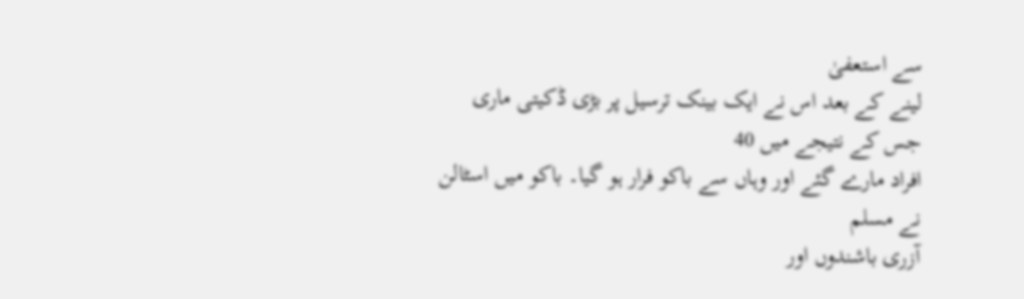سے استعفیٰ
لینے کے بعد اس نے ایک بینک ترسیل پر بڑی ڈکیتی ماری جس کے نتیجے میں 40
افراد مارے گئے اور وہاں سے باکو فرار ہو گیا۔ باکو میں اسٹالن نے مسلم
آزری باشندوں اور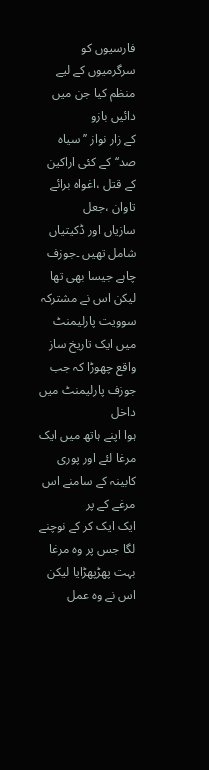فارسیوں کو سرگرمیوں کے لیے منظم کیا جن میں دائیں بازو
کے زار نواز ’’سیاہ صد‘‘کے کئی اراکین کے قتل ،اغواہ برائے تاوان ،جعل
سازیاں اور ڈکیتیاں شامل تھیں ۔جوزف چاہے جیسا بھی تھا لیکن اس نے مشترکہ
سوویت پارلیمنٹ میں ایک تاریخ ساز واقع چھوڑا کہ جب جوزف پارلیمنٹ میں داخل
ہوا اپنے ہاتھ میں ایک مرغا لئے اور پوری کابینہ کے سامنے اس مرغے کے پر
ایک ایک کر کے نوچنے لگا جس پر وہ مرغا بہت پھڑپھڑایا لیکن اس نے وہ عمل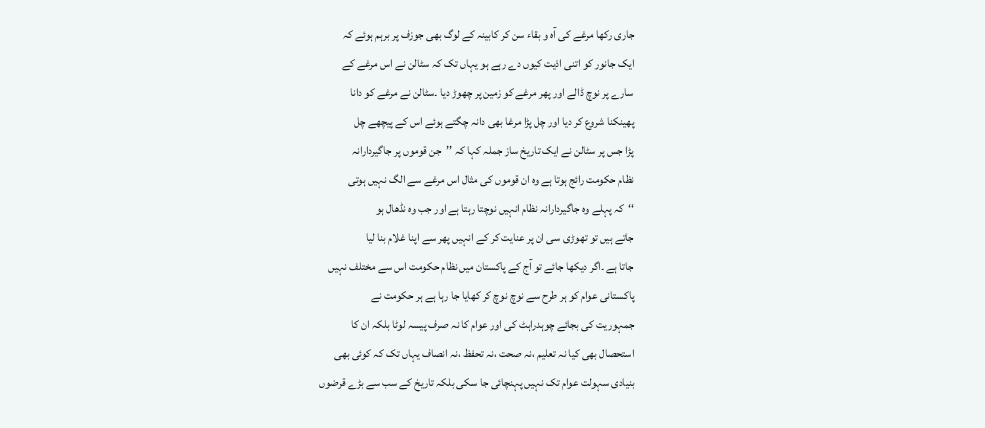جاری رکھا مرغے کی آہ و بقاء سن کر کابینہ کے لوگ بھی جوزف پر برہم ہوئے کہ
ایک جانور کو اتنی اذیت کیوں دے رہے ہو یہاں تک کہ سٹالن نے اس مرغے کے
سارے پر نوچ ڈالے اور پھر مرغے کو زمین پر چھوڑ دیا ۔سٹالن نے مرغے کو دانا
پھینکنا شروع کر دیا اور چل پڑا مرغا بھی دانہ چگتے ہوئے اس کے پیچھے چل
پڑا جس پر سٹالن نے ایک تاریخ ساز جملہ کہا کہ ’’جن قوموں پر جاگیردارانہ
نظام حکومت رائج ہوتا ہے وہ ان قوموں کی مثال اس مرغے سے الگ نہیں ہوتی
‘‘کہ پہلے وہ جاگیردارانہ نظام انہیں نوچتا رہتا ہے اور جب وہ نڈھال ہو
جاتے ہیں تو تھوڑی سی ان پر عنایت کر کے انہیں پھر سے اپنا غلام بنا لیا
جاتا ہے ۔اگر دیکھا جائے تو آج کے پاکستان میں نظام حکومت اس سے مختلف نہیں
پاکستانی عوام کو ہر طرح سے نوچ نوچ کر کھایا جا رہا ہے ہر حکومت نے
جمہوریت کی بجائے چوہدراہٹ کی اور عوام کا نہ صرف پیسہ لوٹا بلکہ ان کا
استحصال بھی کیا نہ تعلیم ،نہ صحت ،نہ تحفظ ،نہ انصاف یہاں تک کہ کوئی بھی
بنیادی سہولت عوام تک نہیں پہنچائی جا سکی بلکہ تاریخ کے سب سے بڑے قرضوں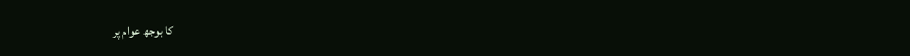کا بوجھ عوام پر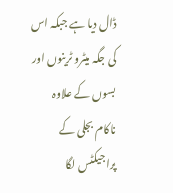ڈال دیا ہے جبکہ اس کی جگہ میٹرو ٹرینوں اور بسوں کے علاوہ
ناکام بجلی کے پراجیکٹس لگا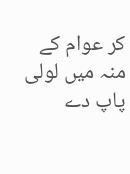کر عوام کے منہ میں لولی پاپ دے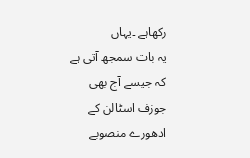رکھاہے ۔یہاں
یہ بات سمجھ آتی ہے کہ جیسے آج بھی جوزف اسٹالن کے ادھورے منصوبے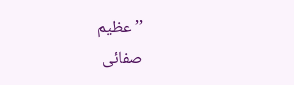’’عظیم
صفائی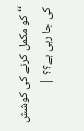‘‘ کو مکمل کرنے کی کوشش کی جا رہی ہے؟؟ |